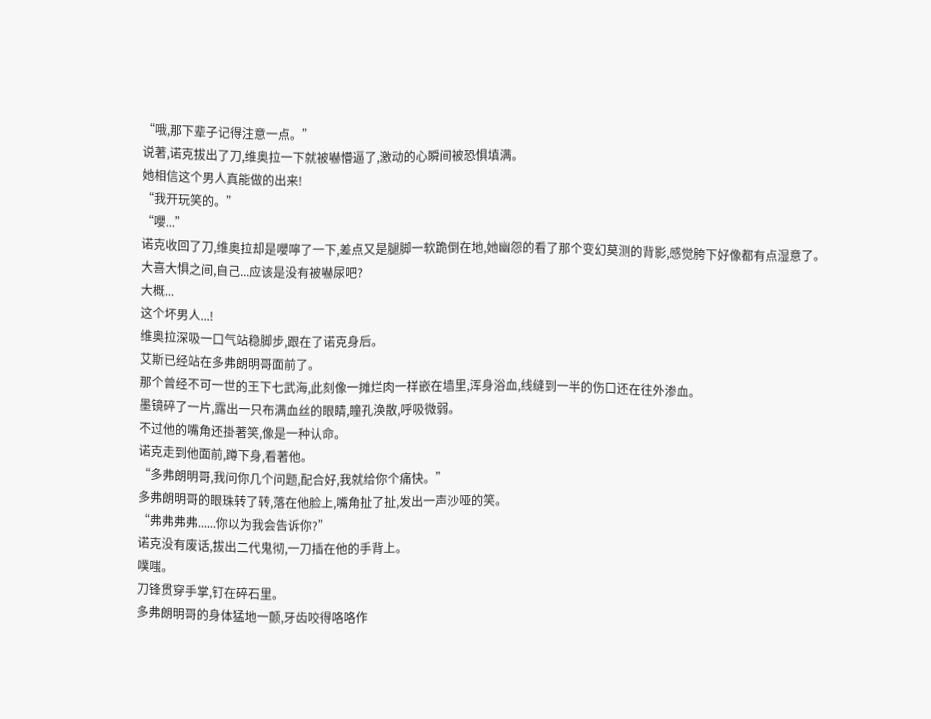“哦,那下辈子记得注意一点。”
说著,诺克拔出了刀,维奥拉一下就被嚇懵逼了,激动的心瞬间被恐惧填满。
她相信这个男人真能做的出来!
“我开玩笑的。”
“嚶...”
诺克收回了刀,维奥拉却是嚶嚀了一下,差点又是腿脚一软跪倒在地,她幽怨的看了那个变幻莫测的背影,感觉胯下好像都有点湿意了。
大喜大惧之间,自己...应该是没有被嚇尿吧?
大概...
这个坏男人...!
维奥拉深吸一口气站稳脚步,跟在了诺克身后。
艾斯已经站在多弗朗明哥面前了。
那个曾经不可一世的王下七武海,此刻像一摊烂肉一样嵌在墙里,浑身浴血,线缝到一半的伤口还在往外渗血。
墨镜碎了一片,露出一只布满血丝的眼睛,瞳孔涣散,呼吸微弱。
不过他的嘴角还掛著笑,像是一种认命。
诺克走到他面前,蹲下身,看著他。
“多弗朗明哥,我问你几个问题,配合好,我就给你个痛快。”
多弗朗明哥的眼珠转了转,落在他脸上,嘴角扯了扯,发出一声沙哑的笑。
“弗弗弗弗......你以为我会告诉你?”
诺克没有废话,拔出二代鬼彻,一刀插在他的手背上。
噗嗤。
刀锋贯穿手掌,钉在碎石里。
多弗朗明哥的身体猛地一颤,牙齿咬得咯咯作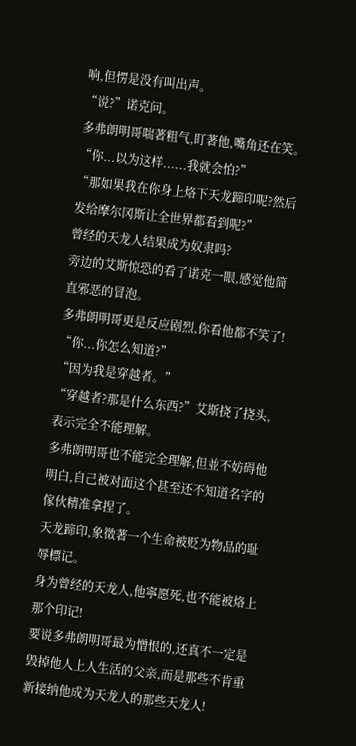响,但愣是没有叫出声。
“说?”诺克问。
多弗朗明哥喘著粗气,盯著他,嘴角还在笑。
“你...以为这样......我就会怕?”
“那如果我在你身上烙下天龙蹄印呢?然后发给摩尔冈斯让全世界都看到呢?”
曾经的天龙人结果成为奴隶吗?
旁边的艾斯惊恐的看了诺克一眼,感觉他简直邪恶的冒泡。
多弗朗明哥更是反应剧烈,你看他都不笑了!
“你...你怎么知道?”
“因为我是穿越者。”
“穿越者?那是什么东西?”艾斯挠了挠头,表示完全不能理解。
多弗朗明哥也不能完全理解,但並不妨碍他明白,自己被对面这个甚至还不知道名字的傢伙精准拿捏了。
天龙蹄印,象徵著一个生命被贬为物品的耻辱標记。
身为曾经的天龙人,他寧愿死,也不能被烙上那个印记!
要说多弗朗明哥最为憎恨的,还真不一定是毁掉他人上人生活的父亲,而是那些不肯重新接纳他成为天龙人的那些天龙人!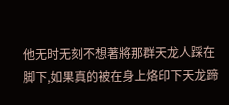他无时无刻不想著將那群天龙人踩在脚下,如果真的被在身上烙印下天龙蹄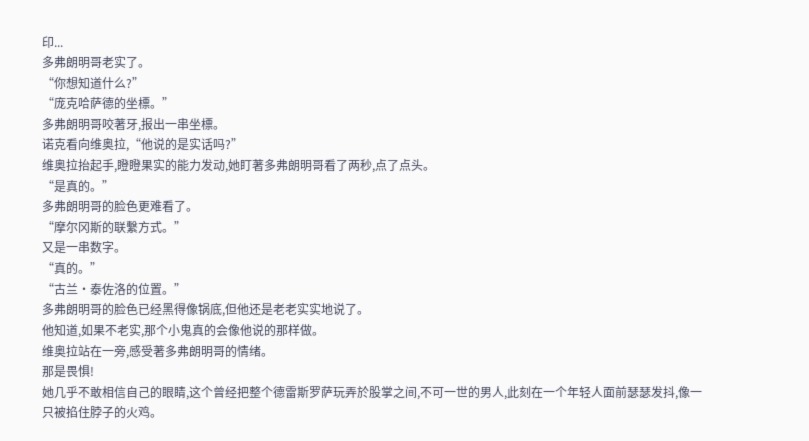印...
多弗朗明哥老实了。
“你想知道什么?”
“庞克哈萨德的坐標。”
多弗朗明哥咬著牙,报出一串坐標。
诺克看向维奥拉,“他说的是实话吗?”
维奥拉抬起手,瞪瞪果实的能力发动,她盯著多弗朗明哥看了两秒,点了点头。
“是真的。”
多弗朗明哥的脸色更难看了。
“摩尔冈斯的联繫方式。”
又是一串数字。
“真的。”
“古兰·泰佐洛的位置。”
多弗朗明哥的脸色已经黑得像锅底,但他还是老老实实地说了。
他知道,如果不老实,那个小鬼真的会像他说的那样做。
维奥拉站在一旁,感受著多弗朗明哥的情绪。
那是畏惧!
她几乎不敢相信自己的眼睛,这个曾经把整个德雷斯罗萨玩弄於股掌之间,不可一世的男人,此刻在一个年轻人面前瑟瑟发抖,像一只被掐住脖子的火鸡。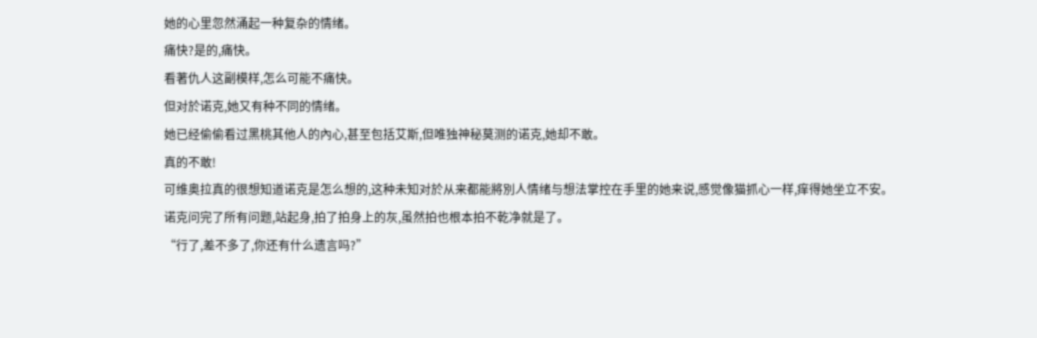她的心里忽然涌起一种复杂的情绪。
痛快?是的,痛快。
看著仇人这副模样,怎么可能不痛快。
但对於诺克,她又有种不同的情绪。
她已经偷偷看过黑桃其他人的內心,甚至包括艾斯,但唯独神秘莫测的诺克,她却不敢。
真的不敢!
可维奥拉真的很想知道诺克是怎么想的,这种未知对於从来都能將別人情绪与想法掌控在手里的她来说,感觉像猫抓心一样,痒得她坐立不安。
诺克问完了所有问题,站起身,拍了拍身上的灰,虽然拍也根本拍不乾净就是了。
“行了,差不多了,你还有什么遗言吗?”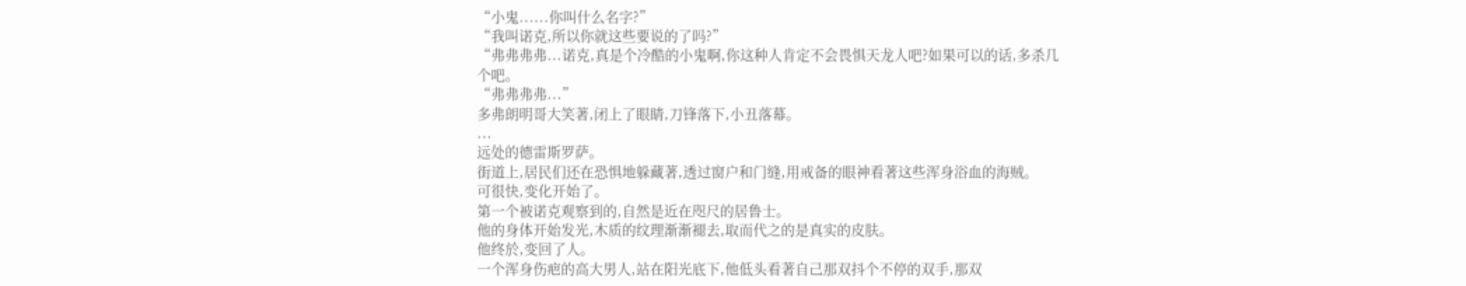“小鬼......你叫什么名字?”
“我叫诺克,所以你就这些要说的了吗?”
“弗弗弗弗...诺克,真是个冷酷的小鬼啊,你这种人肯定不会畏惧天龙人吧?如果可以的话,多杀几个吧。
“弗弗弗弗...”
多弗朗明哥大笑著,闭上了眼睛,刀锋落下,小丑落幕。
...
远处的德雷斯罗萨。
街道上,居民们还在恐惧地躲藏著,透过窗户和门缝,用戒备的眼神看著这些浑身浴血的海贼。
可很快,变化开始了。
第一个被诺克观察到的,自然是近在咫尺的居鲁士。
他的身体开始发光,木质的纹理渐渐褪去,取而代之的是真实的皮肤。
他终於,变回了人。
一个浑身伤疤的高大男人,站在阳光底下,他低头看著自己那双抖个不停的双手,那双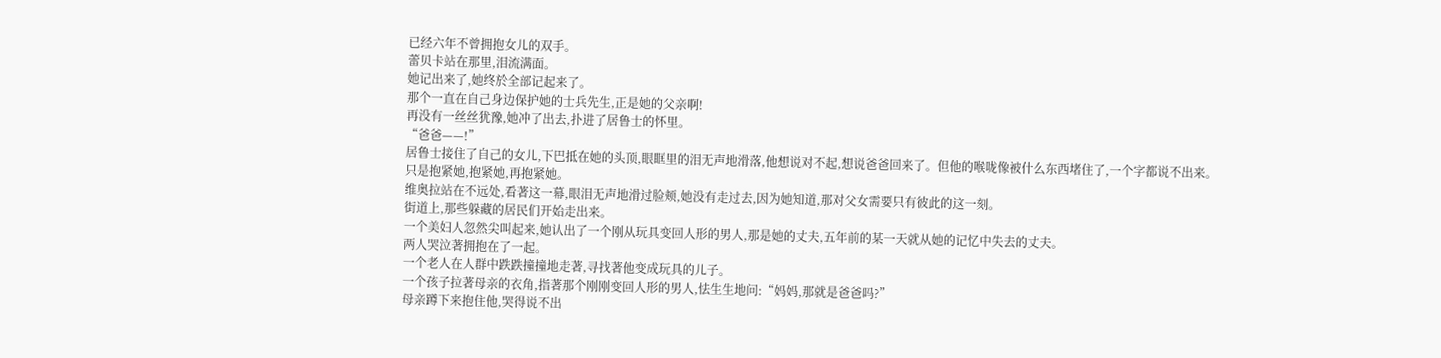已经六年不曾拥抱女儿的双手。
蕾贝卡站在那里,泪流满面。
她记出来了,她终於全部记起来了。
那个一直在自己身边保护她的士兵先生,正是她的父亲啊!
再没有一丝丝犹豫,她冲了出去,扑进了居鲁士的怀里。
“爸爸——!”
居鲁士接住了自己的女儿,下巴抵在她的头顶,眼眶里的泪无声地滑落,他想说对不起,想说爸爸回来了。但他的喉咙像被什么东西堵住了,一个字都说不出来。
只是抱紧她,抱紧她,再抱紧她。
维奥拉站在不远处,看著这一幕,眼泪无声地滑过脸颊,她没有走过去,因为她知道,那对父女需要只有彼此的这一刻。
街道上,那些躲藏的居民们开始走出来。
一个美妇人忽然尖叫起来,她认出了一个刚从玩具变回人形的男人,那是她的丈夫,五年前的某一天就从她的记忆中失去的丈夫。
两人哭泣著拥抱在了一起。
一个老人在人群中跌跌撞撞地走著,寻找著他变成玩具的儿子。
一个孩子拉著母亲的衣角,指著那个刚刚变回人形的男人,怯生生地问:“妈妈,那就是爸爸吗?”
母亲蹲下来抱住他,哭得说不出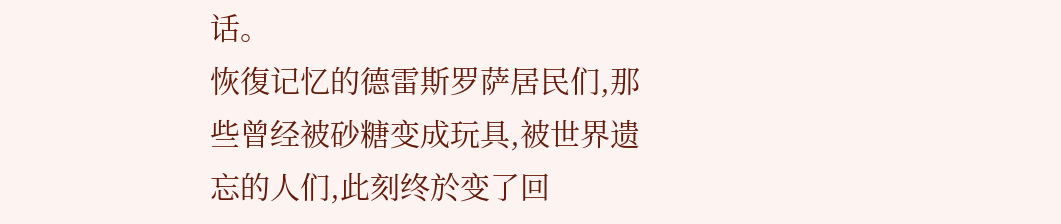话。
恢復记忆的德雷斯罗萨居民们,那些曾经被砂糖变成玩具,被世界遗忘的人们,此刻终於变了回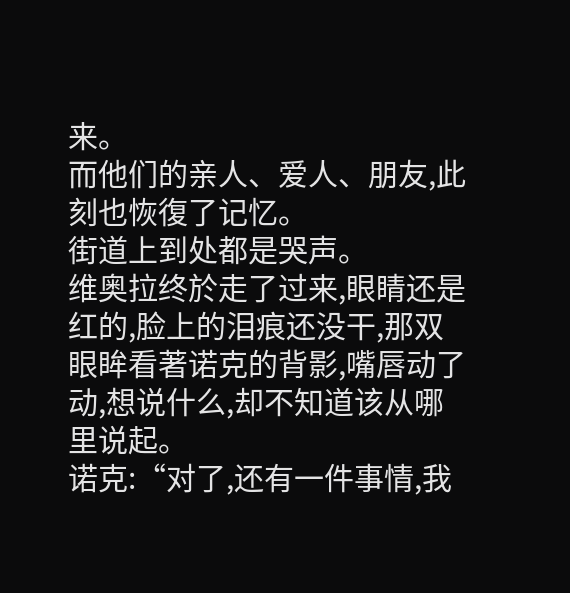来。
而他们的亲人、爱人、朋友,此刻也恢復了记忆。
街道上到处都是哭声。
维奥拉终於走了过来,眼睛还是红的,脸上的泪痕还没干,那双眼眸看著诺克的背影,嘴唇动了动,想说什么,却不知道该从哪里说起。
诺克:“对了,还有一件事情,我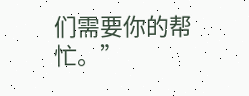们需要你的帮忙。”